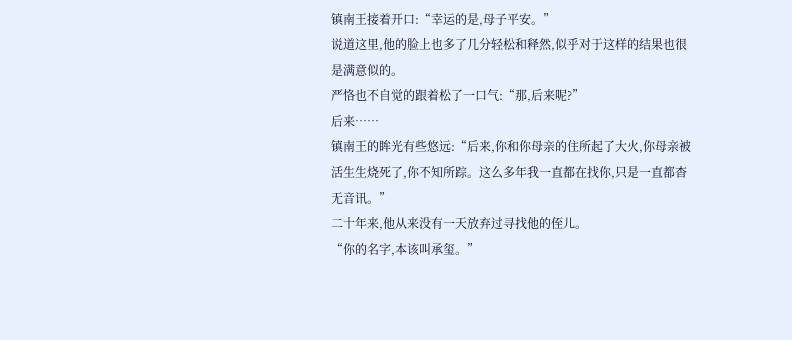镇南王接着开口:“幸运的是,母子平安。”
说道这里,他的脸上也多了几分轻松和释然,似乎对于这样的结果也很是满意似的。
严恪也不自觉的跟着松了一口气:“那,后来呢?”
后来……
镇南王的眸光有些悠远:“后来,你和你母亲的住所起了大火,你母亲被活生生烧死了,你不知所踪。这么多年我一直都在找你,只是一直都杳无音讯。”
二十年来,他从来没有一天放弃过寻找他的侄儿。
“你的名字,本该叫承玺。”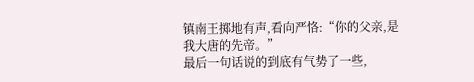镇南王掷地有声,看向严恪:“你的父亲,是我大唐的先帝。”
最后一句话说的到底有气势了一些,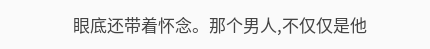眼底还带着怀念。那个男人,不仅仅是他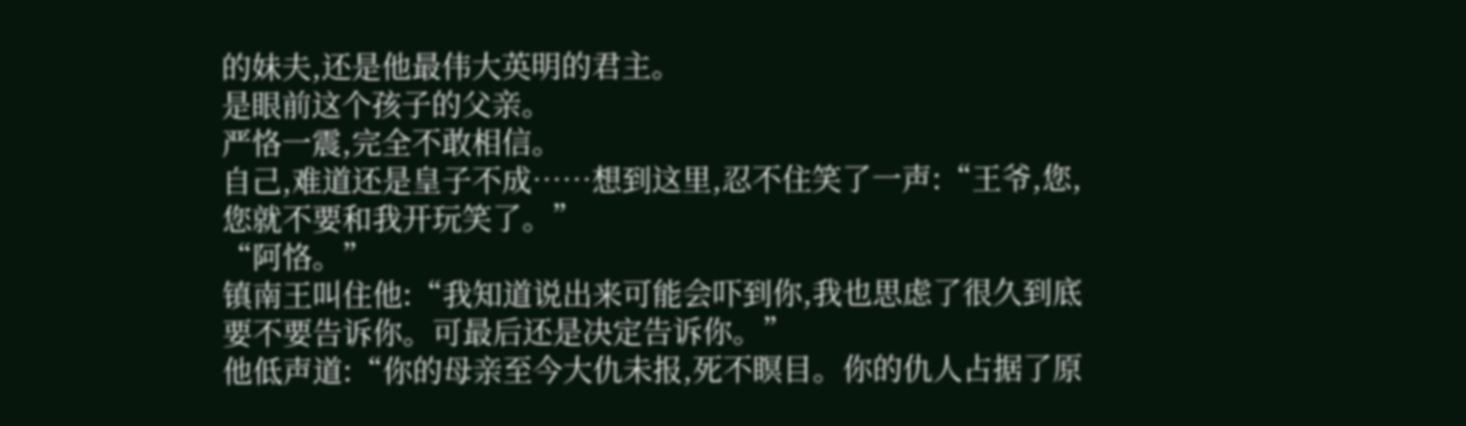的妹夫,还是他最伟大英明的君主。
是眼前这个孩子的父亲。
严恪一震,完全不敢相信。
自己,难道还是皇子不成……想到这里,忍不住笑了一声:“王爷,您,您就不要和我开玩笑了。”
“阿恪。”
镇南王叫住他:“我知道说出来可能会吓到你,我也思虑了很久到底要不要告诉你。可最后还是决定告诉你。”
他低声道:“你的母亲至今大仇未报,死不瞑目。你的仇人占据了原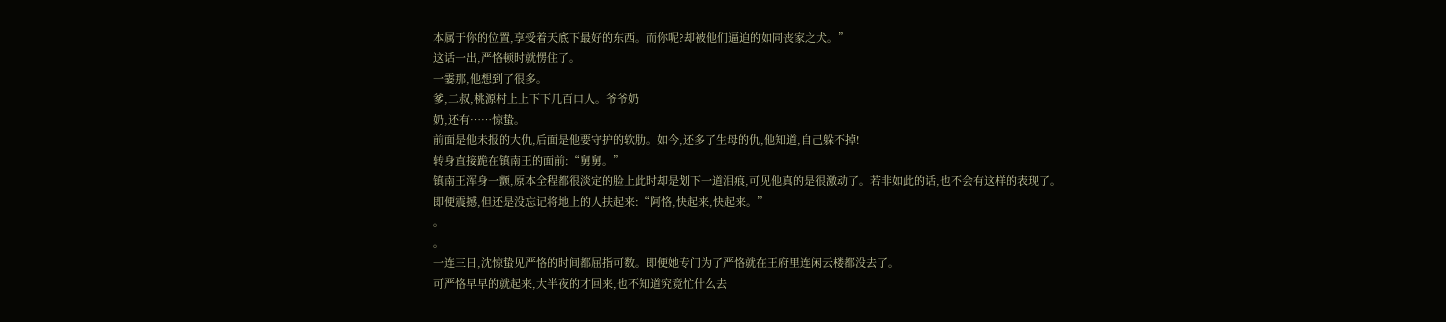本属于你的位置,享受着天底下最好的东西。而你呢?却被他们逼迫的如同丧家之犬。”
这话一出,严恪顿时就愣住了。
一霎那,他想到了很多。
爹,二叔,桃源村上上下下几百口人。爷爷奶
奶,还有……惊蛰。
前面是他未报的大仇,后面是他要守护的软肋。如今,还多了生母的仇,他知道,自己躲不掉!
转身直接跪在镇南王的面前:“舅舅。”
镇南王浑身一颤,原本全程都很淡定的脸上此时却是划下一道泪痕,可见他真的是很激动了。若非如此的话,也不会有这样的表现了。
即便震撼,但还是没忘记将地上的人扶起来:“阿恪,快起来,快起来。”
。
。
一连三日,沈惊蛰见严恪的时间都屈指可数。即便她专门为了严恪就在王府里连闲云楼都没去了。
可严恪早早的就起来,大半夜的才回来,也不知道究竟忙什么去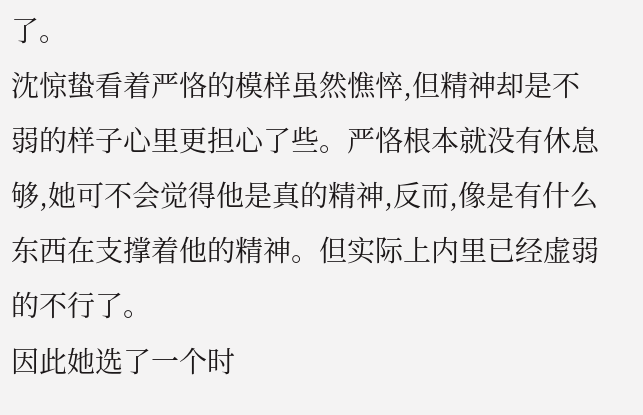了。
沈惊蛰看着严恪的模样虽然憔悴,但精神却是不弱的样子心里更担心了些。严恪根本就没有休息够,她可不会觉得他是真的精神,反而,像是有什么东西在支撑着他的精神。但实际上内里已经虚弱的不行了。
因此她选了一个时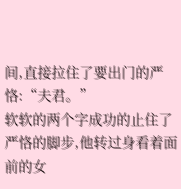间,直接拉住了要出门的严恪:“夫君。”
软软的两个字成功的止住了严恪的脚步,他转过身看着面前的女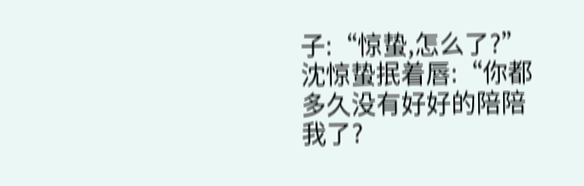子:“惊蛰,怎么了?”
沈惊蛰抿着唇:“你都多久没有好好的陪陪我了?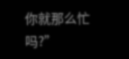你就那么忙吗?”